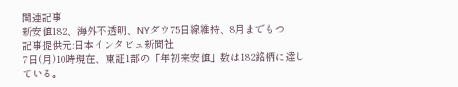関連記事
新安値182、海外不透明、NYダウ75日線維持、8月までもつ
記事提供元:日本インタビュ新聞社
7日(月)10時現在、東証1部の「年初来安値」数は182銘柄に達している。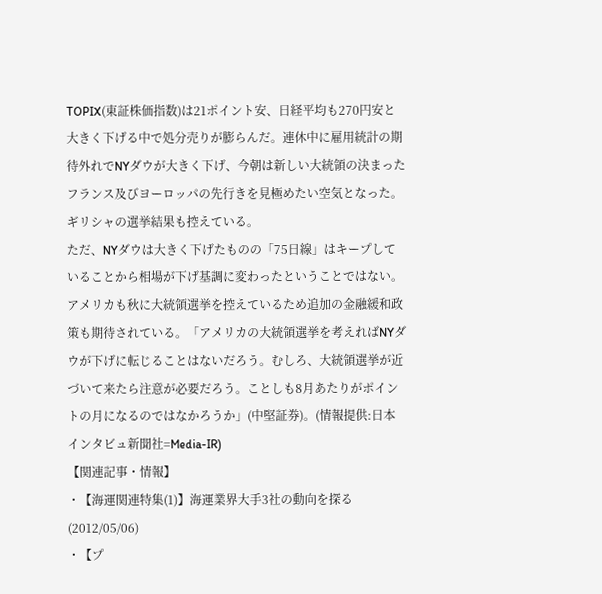TOPIX(東証株価指数)は21ポイント安、日経平均も270円安と大きく下げる中で処分売りが膨らんだ。連休中に雇用統計の期待外れでNYダウが大きく下げ、今朝は新しい大統領の決まったフランス及びヨーロッパの先行きを見極めたい空気となった。ギリシャの選挙結果も控えている。
ただ、NYダウは大きく下げたものの「75日線」はキープしていることから相場が下げ基調に変わったということではない。アメリカも秋に大統領選挙を控えているため追加の金融緩和政策も期待されている。「アメリカの大統領選挙を考えればNYダウが下げに転じることはないだろう。むしろ、大統領選挙が近づいて来たら注意が必要だろう。ことしも8月あたりがポイントの月になるのではなかろうか」(中堅証券)。(情報提供:日本インタビュ新聞社=Media-IR)
【関連記事・情報】
・【海運関連特集(1)】海運業界大手3社の動向を探る(2012/05/06)
・【プ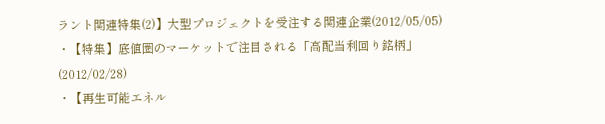ラント関連特集(2)】大型プロジェクトを受注する関連企業(2012/05/05)
・【特集】底値圏のマーケットで注目される「高配当利回り銘柄」(2012/02/28)
・【再生可能エネル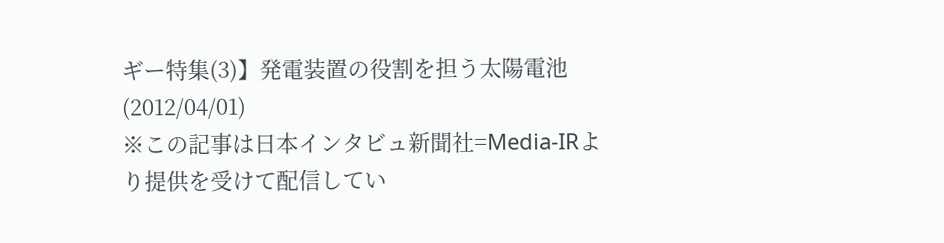ギー特集(3)】発電装置の役割を担う太陽電池(2012/04/01)
※この記事は日本インタビュ新聞社=Media-IRより提供を受けて配信してい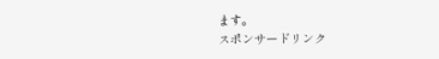ます。
スポンサードリンク